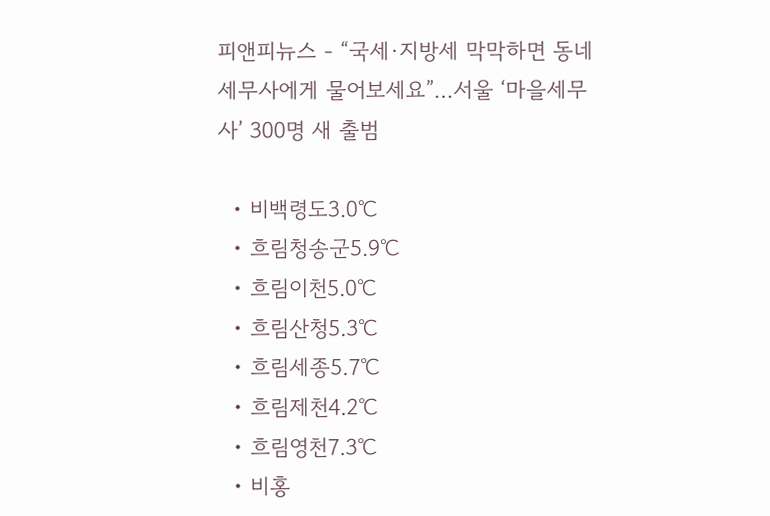피앤피뉴스 - “국세·지방세 막막하면 동네 세무사에게 물어보세요”…서울 ‘마을세무사’ 300명 새 출범

  • 비백령도3.0℃
  • 흐림청송군5.9℃
  • 흐림이천5.0℃
  • 흐림산청5.3℃
  • 흐림세종5.7℃
  • 흐림제천4.2℃
  • 흐림영천7.3℃
  • 비홍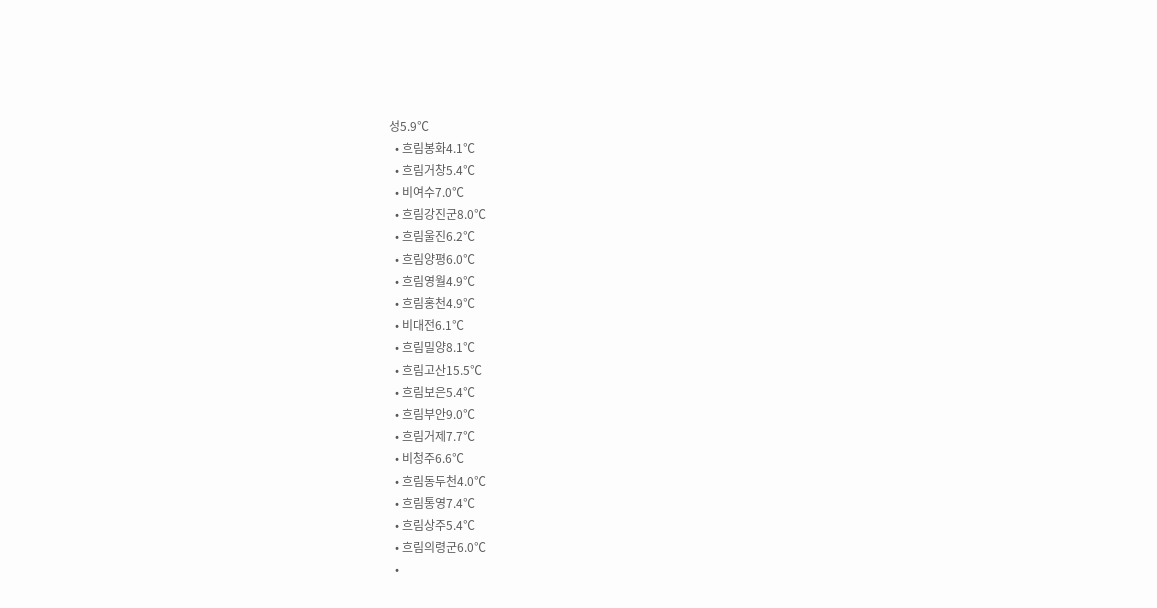성5.9℃
  • 흐림봉화4.1℃
  • 흐림거창5.4℃
  • 비여수7.0℃
  • 흐림강진군8.0℃
  • 흐림울진6.2℃
  • 흐림양평6.0℃
  • 흐림영월4.9℃
  • 흐림홍천4.9℃
  • 비대전6.1℃
  • 흐림밀양8.1℃
  • 흐림고산15.5℃
  • 흐림보은5.4℃
  • 흐림부안9.0℃
  • 흐림거제7.7℃
  • 비청주6.6℃
  • 흐림동두천4.0℃
  • 흐림통영7.4℃
  • 흐림상주5.4℃
  • 흐림의령군6.0℃
  •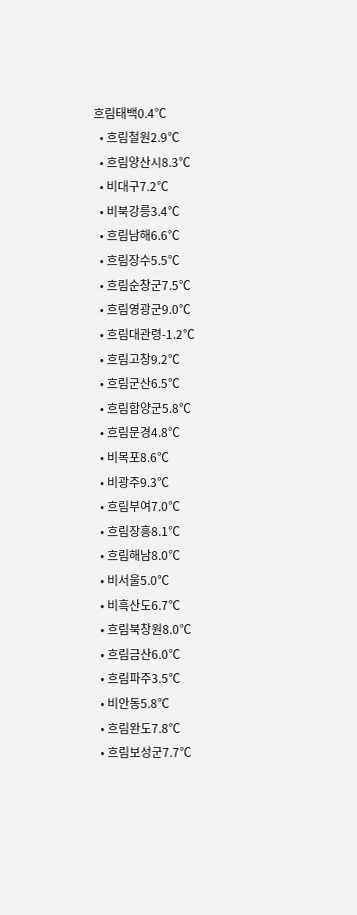흐림태백0.4℃
  • 흐림철원2.9℃
  • 흐림양산시8.3℃
  • 비대구7.2℃
  • 비북강릉3.4℃
  • 흐림남해6.6℃
  • 흐림장수5.5℃
  • 흐림순창군7.5℃
  • 흐림영광군9.0℃
  • 흐림대관령-1.2℃
  • 흐림고창9.2℃
  • 흐림군산6.5℃
  • 흐림함양군5.8℃
  • 흐림문경4.8℃
  • 비목포8.6℃
  • 비광주9.3℃
  • 흐림부여7.0℃
  • 흐림장흥8.1℃
  • 흐림해남8.0℃
  • 비서울5.0℃
  • 비흑산도6.7℃
  • 흐림북창원8.0℃
  • 흐림금산6.0℃
  • 흐림파주3.5℃
  • 비안동5.8℃
  • 흐림완도7.8℃
  • 흐림보성군7.7℃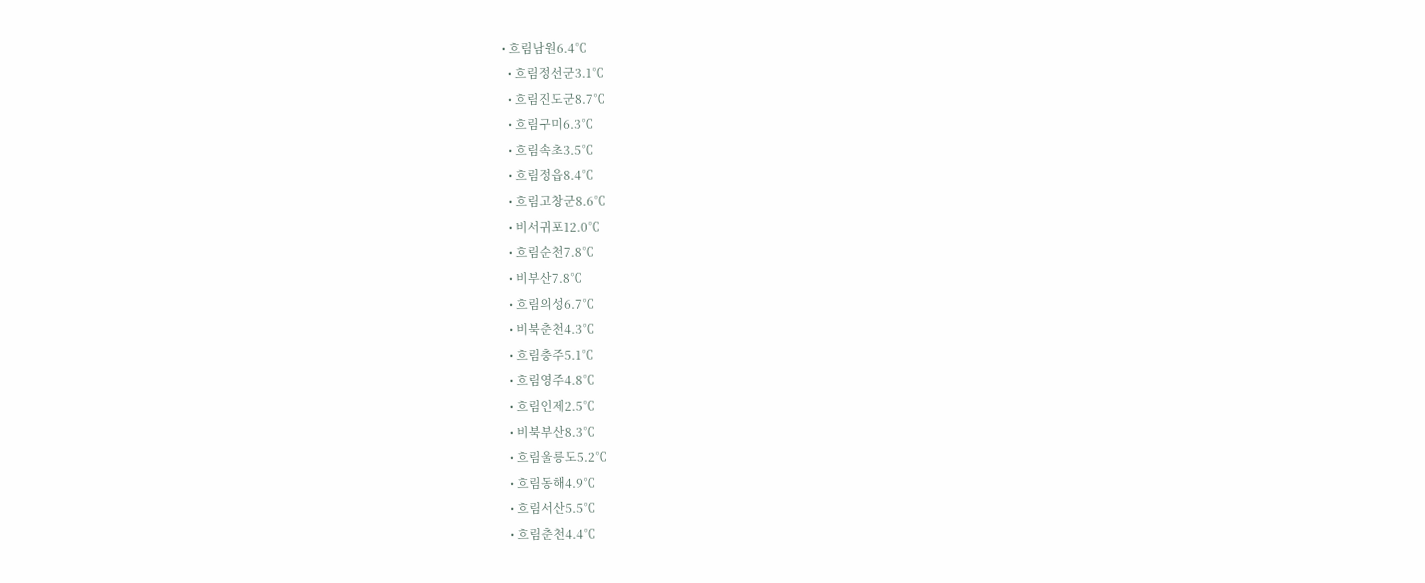• 흐림남원6.4℃
  • 흐림정선군3.1℃
  • 흐림진도군8.7℃
  • 흐림구미6.3℃
  • 흐림속초3.5℃
  • 흐림정읍8.4℃
  • 흐림고창군8.6℃
  • 비서귀포12.0℃
  • 흐림순천7.8℃
  • 비부산7.8℃
  • 흐림의성6.7℃
  • 비북춘천4.3℃
  • 흐림충주5.1℃
  • 흐림영주4.8℃
  • 흐림인제2.5℃
  • 비북부산8.3℃
  • 흐림울릉도5.2℃
  • 흐림동해4.9℃
  • 흐림서산5.5℃
  • 흐림춘천4.4℃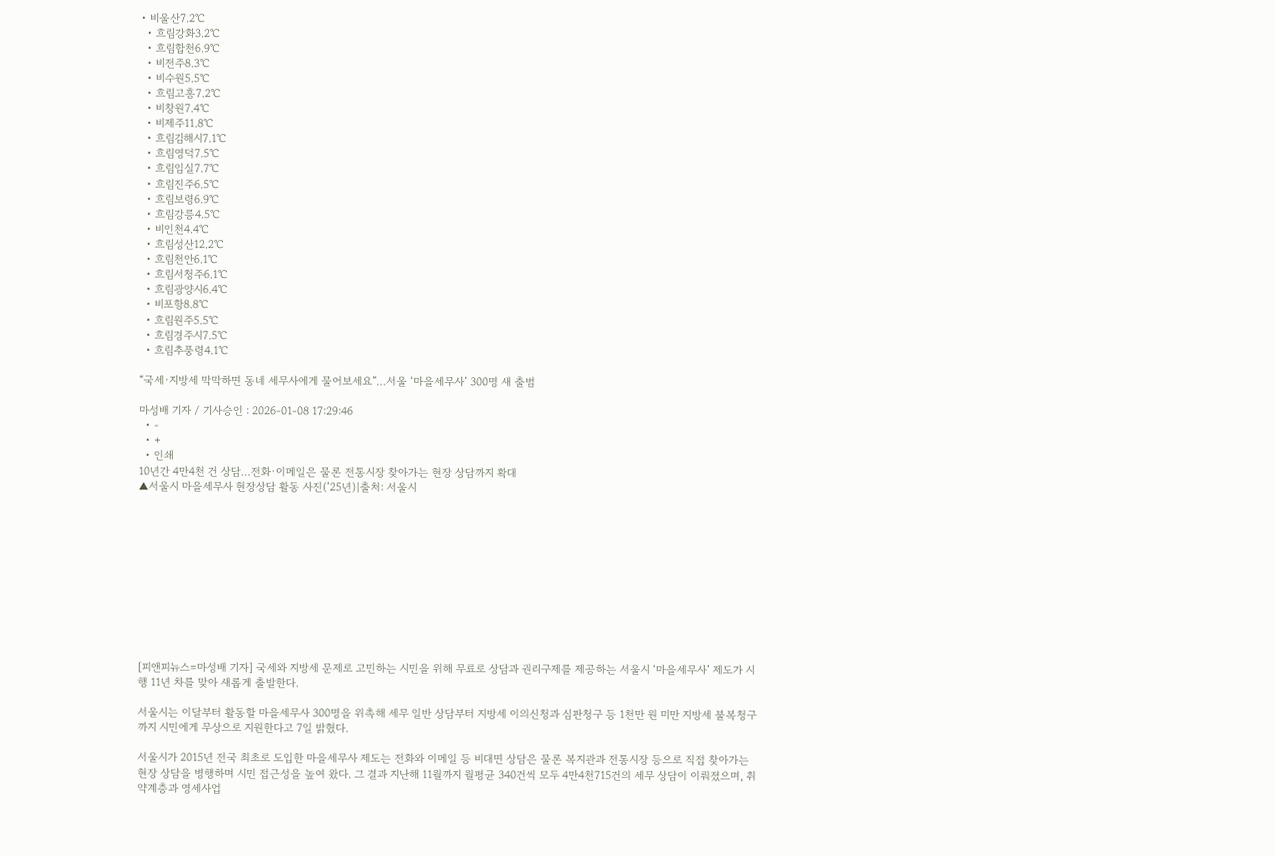• 비울산7.2℃
  • 흐림강화3.2℃
  • 흐림합천6.9℃
  • 비전주8.3℃
  • 비수원5.5℃
  • 흐림고흥7.2℃
  • 비창원7.4℃
  • 비제주11.8℃
  • 흐림김해시7.1℃
  • 흐림영덕7.5℃
  • 흐림임실7.7℃
  • 흐림진주6.5℃
  • 흐림보령6.9℃
  • 흐림강릉4.5℃
  • 비인천4.4℃
  • 흐림성산12.2℃
  • 흐림천안6.1℃
  • 흐림서청주6.1℃
  • 흐림광양시6.4℃
  • 비포항8.8℃
  • 흐림원주5.5℃
  • 흐림경주시7.5℃
  • 흐림추풍령4.1℃

“국세·지방세 막막하면 동네 세무사에게 물어보세요”…서울 ‘마을세무사’ 300명 새 출범

마성배 기자 / 기사승인 : 2026-01-08 17:29:46
  • -
  • +
  • 인쇄
10년간 4만4천 건 상담…전화·이메일은 물론 전통시장 찾아가는 현장 상담까지 확대
▲서울시 마을세무사 현장상담 활동 사진(’25년)|출처: 서울시











[피앤피뉴스=마성배 기자] 국세와 지방세 문제로 고민하는 시민을 위해 무료로 상담과 권리구제를 제공하는 서울시 ‘마을세무사’ 제도가 시행 11년 차를 맞아 새롭게 출발한다.

서울시는 이달부터 활동할 마을세무사 300명을 위촉해 세무 일반 상담부터 지방세 이의신청과 심판청구 등 1천만 원 미만 지방세 불복청구까지 시민에게 무상으로 지원한다고 7일 밝혔다.

서울시가 2015년 전국 최초로 도입한 마을세무사 제도는 전화와 이메일 등 비대면 상담은 물론 복지관과 전통시장 등으로 직접 찾아가는 현장 상담을 병행하며 시민 접근성을 높여 왔다. 그 결과 지난해 11월까지 월평균 340건씩 모두 4만4천715건의 세무 상담이 이뤄졌으며, 취약계층과 영세사업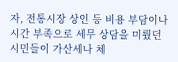자, 전통시장 상인 등 비용 부담이나 시간 부족으로 세무 상담을 미뤘던 시민들이 가산세나 체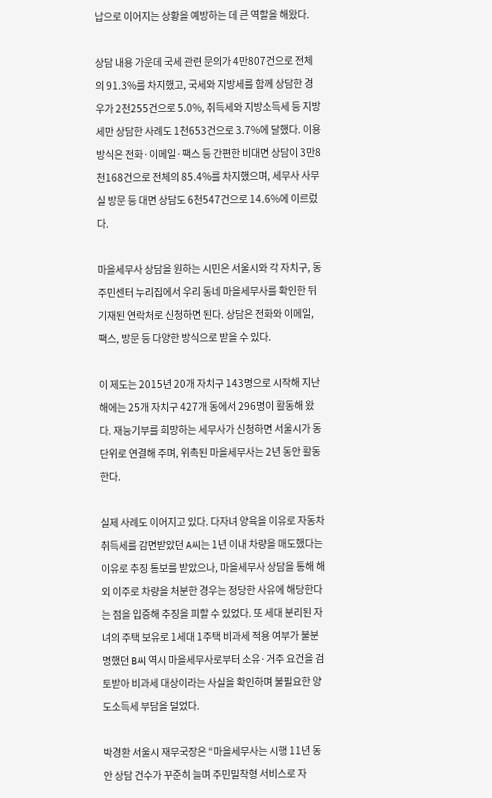납으로 이어지는 상황을 예방하는 데 큰 역할을 해왔다.

상담 내용 가운데 국세 관련 문의가 4만807건으로 전체의 91.3%를 차지했고, 국세와 지방세를 함께 상담한 경우가 2천255건으로 5.0%, 취득세와 지방소득세 등 지방세만 상담한 사례도 1천653건으로 3.7%에 달했다. 이용 방식은 전화·이메일·팩스 등 간편한 비대면 상담이 3만8천168건으로 전체의 85.4%를 차지했으며, 세무사 사무실 방문 등 대면 상담도 6천547건으로 14.6%에 이르렀다.

마을세무사 상담을 원하는 시민은 서울시와 각 자치구, 동주민센터 누리집에서 우리 동네 마을세무사를 확인한 뒤 기재된 연락처로 신청하면 된다. 상담은 전화와 이메일, 팩스, 방문 등 다양한 방식으로 받을 수 있다.

이 제도는 2015년 20개 자치구 143명으로 시작해 지난해에는 25개 자치구 427개 동에서 296명이 활동해 왔다. 재능기부를 희망하는 세무사가 신청하면 서울시가 동 단위로 연결해 주며, 위촉된 마을세무사는 2년 동안 활동한다.

실제 사례도 이어지고 있다. 다자녀 양육을 이유로 자동차 취득세를 감면받았던 A씨는 1년 이내 차량을 매도했다는 이유로 추징 통보를 받았으나, 마을세무사 상담을 통해 해외 이주로 차량을 처분한 경우는 정당한 사유에 해당한다는 점을 입증해 추징을 피할 수 있었다. 또 세대 분리된 자녀의 주택 보유로 1세대 1주택 비과세 적용 여부가 불분명했던 B씨 역시 마을세무사로부터 소유·거주 요건을 검토받아 비과세 대상이라는 사실을 확인하며 불필요한 양도소득세 부담을 덜었다.

박경환 서울시 재무국장은 “마을세무사는 시행 11년 동안 상담 건수가 꾸준히 늘며 주민밀착형 서비스로 자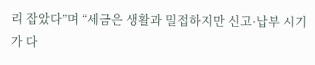리 잡았다”며 “세금은 생활과 밀접하지만 신고·납부 시기가 다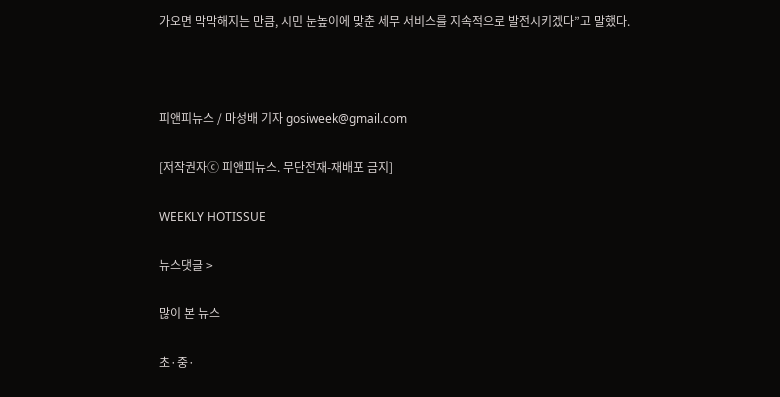가오면 막막해지는 만큼, 시민 눈높이에 맞춘 세무 서비스를 지속적으로 발전시키겠다”고 말했다.



피앤피뉴스 / 마성배 기자 gosiweek@gmail.com

[저작권자ⓒ 피앤피뉴스. 무단전재-재배포 금지]

WEEKLY HOTISSUE

뉴스댓글 >

많이 본 뉴스

초·중·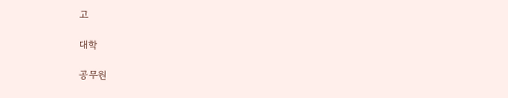고

대학

공무원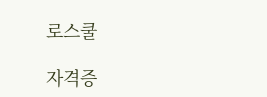로스쿨

자격증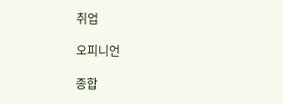취업

오피니언

종합